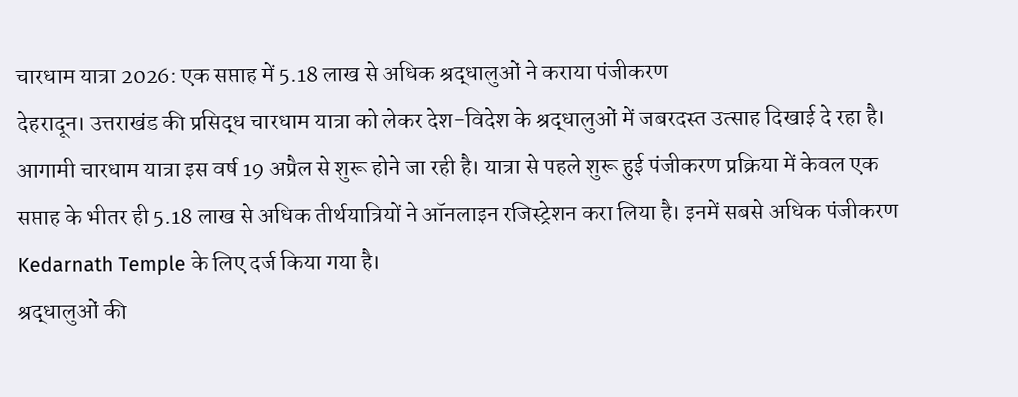चारधाम यात्रा 2026: एक सप्ताह में 5.18 लाख से अधिक श्रद्धालुओं ने कराया पंजीकरण
देहरादून। उत्तराखंड की प्रसिद्ध चारधाम यात्रा को लेकर देश-विदेश के श्रद्धालुओं में जबरदस्त उत्साह दिखाई दे रहा है। आगामी चारधाम यात्रा इस वर्ष 19 अप्रैल से शुरू होने जा रही है। यात्रा से पहले शुरू हुई पंजीकरण प्रक्रिया में केवल एक सप्ताह के भीतर ही 5.18 लाख से अधिक तीर्थयात्रियों ने ऑनलाइन रजिस्ट्रेशन करा लिया है। इनमें सबसे अधिक पंजीकरण Kedarnath Temple के लिए दर्ज किया गया है।
श्रद्धालुओं की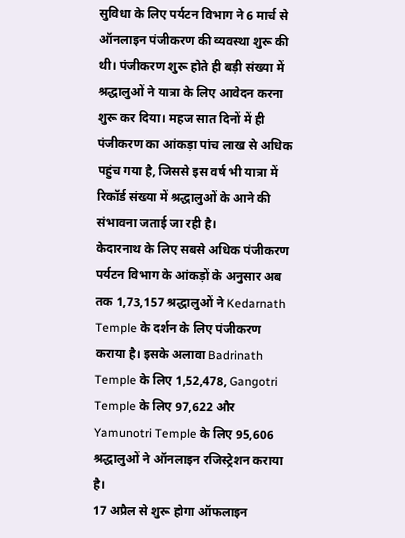सुविधा के लिए पर्यटन विभाग ने 6 मार्च से ऑनलाइन पंजीकरण की व्यवस्था शुरू की थी। पंजीकरण शुरू होते ही बड़ी संख्या में श्रद्धालुओं ने यात्रा के लिए आवेदन करना शुरू कर दिया। महज सात दिनों में ही पंजीकरण का आंकड़ा पांच लाख से अधिक पहुंच गया है, जिससे इस वर्ष भी यात्रा में रिकॉर्ड संख्या में श्रद्धालुओं के आने की संभावना जताई जा रही है।
केदारनाथ के लिए सबसे अधिक पंजीकरण
पर्यटन विभाग के आंकड़ों के अनुसार अब तक 1,73,157 श्रद्धालुओं ने Kedarnath Temple के दर्शन के लिए पंजीकरण कराया है। इसके अलावा Badrinath Temple के लिए 1,52,478, Gangotri Temple के लिए 97,622 और Yamunotri Temple के लिए 95,606 श्रद्धालुओं ने ऑनलाइन रजिस्ट्रेशन कराया है।
17 अप्रैल से शुरू होगा ऑफलाइन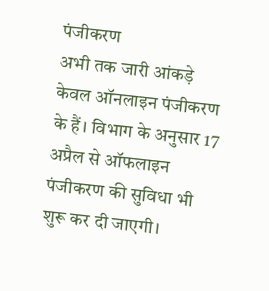पंजीकरण
अभी तक जारी आंकड़े केवल ऑनलाइन पंजीकरण के हैं। विभाग के अनुसार 17 अप्रैल से ऑफलाइन पंजीकरण की सुविधा भी शुरू कर दी जाएगी।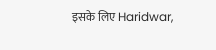इसके लिए Haridwar,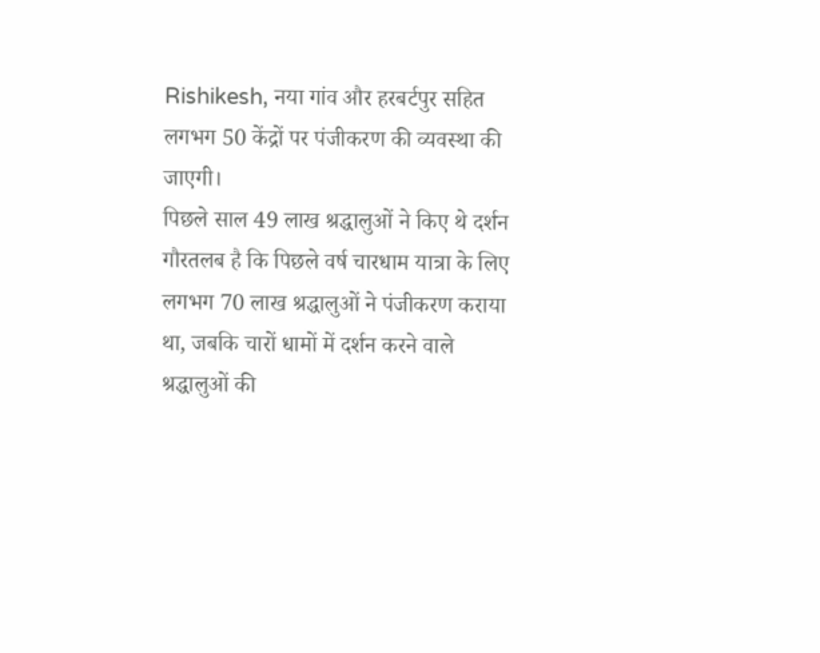Rishikesh, नया गांव और हरबर्टपुर सहित लगभग 50 केंद्रों पर पंजीकरण की व्यवस्था की जाएगी।
पिछले साल 49 लाख श्रद्धालुओं ने किए थे दर्शन
गौरतलब है कि पिछले वर्ष चारधाम यात्रा के लिए लगभग 70 लाख श्रद्धालुओं ने पंजीकरण कराया था, जबकि चारों धामों में दर्शन करने वाले श्रद्धालुओं की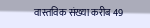वास्तविक संख्या करीब 49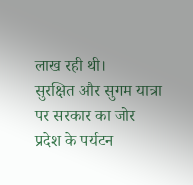लाख रही थी।
सुरक्षित और सुगम यात्रा पर सरकार का जोर
प्रदेश के पर्यटन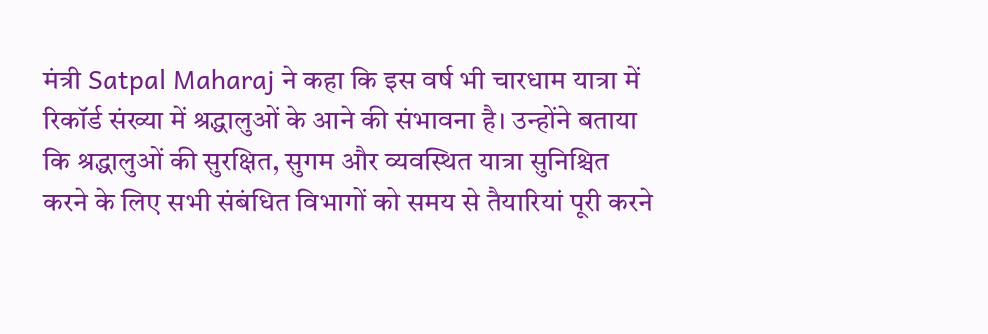मंत्री Satpal Maharaj ने कहा कि इस वर्ष भी चारधाम यात्रा में रिकॉर्ड संख्या में श्रद्धालुओं के आने की संभावना है। उन्होंने बताया कि श्रद्धालुओं की सुरक्षित, सुगम और व्यवस्थित यात्रा सुनिश्चित करने के लिए सभी संबंधित विभागों को समय से तैयारियां पूरी करने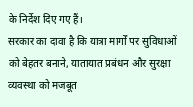के निर्देश दिए गए हैं।
सरकार का दावा है कि यात्रा मार्गों पर सुविधाओं को बेहतर बनाने, यातायात प्रबंधन और सुरक्षा व्यवस्था को मजबूत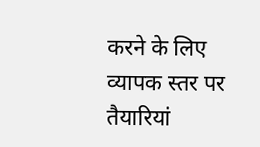करने के लिए व्यापक स्तर पर तैयारियां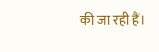की जा रही हैं।